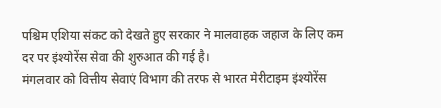पश्चिम एशिया संकट को देखते हुए सरकार ने मालवाहक जहाज के लिए कम दर पर इंश्योरेंस सेवा की शुरुआत की गई है।
मंगलवार को वित्तीय सेवाएं विभाग की तरफ से भारत मेरीटाइम इंश्योरेंस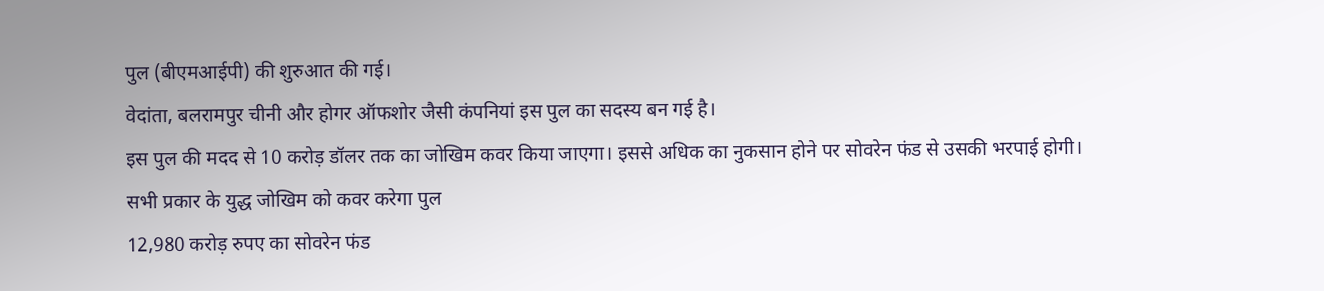पुल (बीएमआईपी) की शुरुआत की गई।
वेदांता, बलरामपुर चीनी और होगर ऑफशोर जैसी कंपनियां इस पुल का सदस्य बन गई है।
इस पुल की मदद से 10 करोड़ डॉलर तक का जोखिम कवर किया जाएगा। इससे अधिक का नुकसान होने पर सोवरेन फंड से उसकी भरपाई होगी।
सभी प्रकार के युद्ध जोखिम को कवर करेगा पुल
12,980 करोड़ रुपए का सोवरेन फंड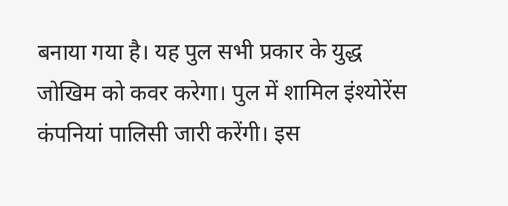बनाया गया है। यह पुल सभी प्रकार के युद्ध जोखिम को कवर करेगा। पुल में शामिल इंश्योरेंस कंपनियां पालिसी जारी करेंगी। इस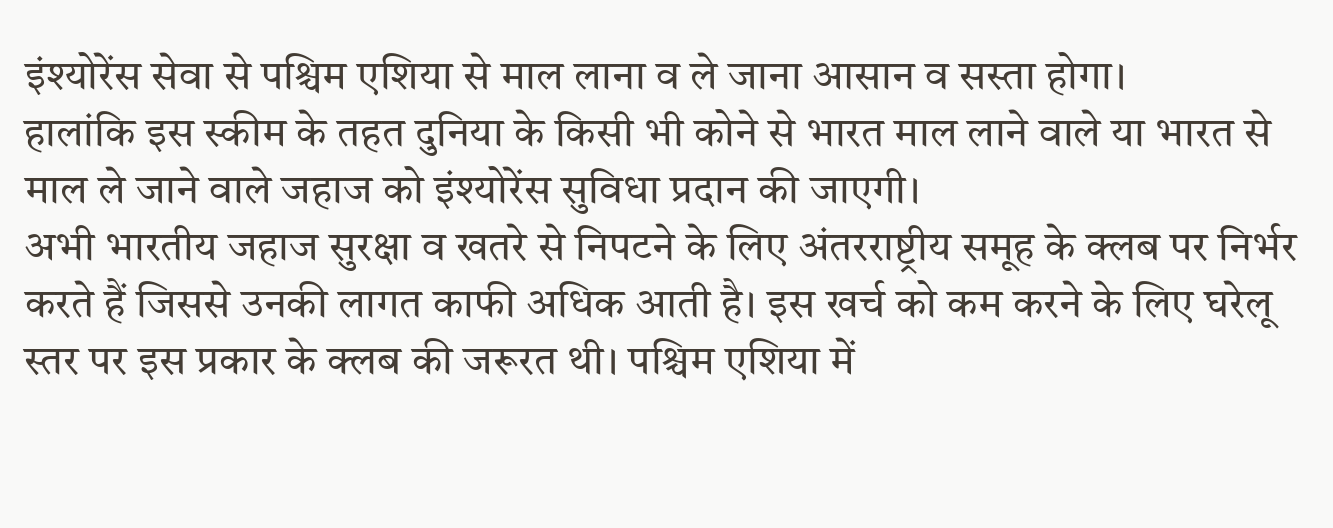इंश्योरेंस सेवा से पश्चिम एशिया से माल लाना व ले जाना आसान व सस्ता होगा।
हालांकि इस स्कीम के तहत दुनिया के किसी भी कोने से भारत माल लाने वाले या भारत से माल ले जाने वाले जहाज को इंश्योरेंस सुविधा प्रदान की जाएगी।
अभी भारतीय जहाज सुरक्षा व खतरे से निपटने के लिए अंतरराष्ट्रीय समूह के क्लब पर निर्भर करते हैं जिससे उनकी लागत काफी अधिक आती है। इस खर्च को कम करने के लिए घरेलू स्तर पर इस प्रकार के क्लब की जरूरत थी। पश्चिम एशिया में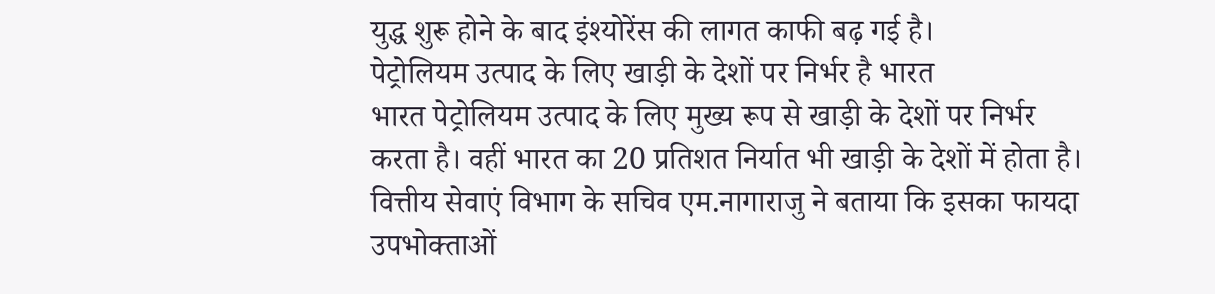युद्ध शुरू होने के बाद इंश्योरेंस की लागत काफी बढ़ गई है।
पेट्रोलियम उत्पाद के लिए खाड़ी के देशों पर निर्भर है भारत
भारत पेट्रोलियम उत्पाद के लिए मुख्य रूप से खाड़ी के देशों पर निर्भर करता है। वहीं भारत का 20 प्रतिशत निर्यात भी खाड़ी के देशों में होता है। वित्तीय सेवाएं विभाग के सचिव एम.नागाराजु ने बताया कि इसका फायदा उपभोक्ताओं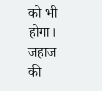को भी होगा। जहाज की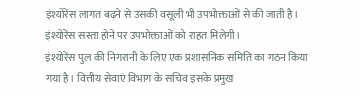इंश्योरेंस लागत बढ़ने से उसकी वसूली भी उपभोक्ताओं से की जाती है। इंश्योरेंस सस्ता होने पर उपभोक्ताओं को राहत मिलेगी।
इंश्योरेंस पुल की निगरानी के लिए एक प्रशासनिक समिति का गठन किया गया है। वित्तीय सेवाएं विभाग के सचिव इसके प्रमुख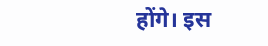होंगे। इस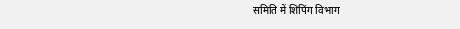समिति में शिपिंग विभाग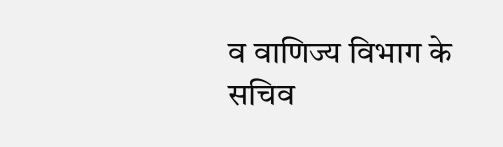व वाणिज्य विभाग के सचिव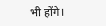भी होंगे।